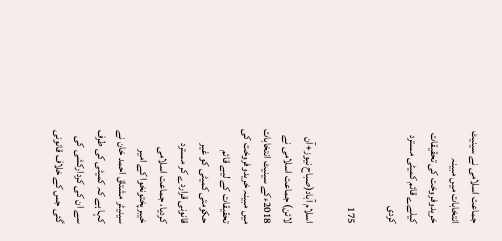جماعت اسلامی نے سینیٹ انتخابات میں مبینہ خریدوفروخت کی تحقیقات کیلےے قائم کمیٹی مسترد کردی

175

اسلام آباد(صباح نیوز+آن لائن) جماعت اسلامی نے 2018ءکے سینیٹ انتخابات میں مبینہ خریدوفروخت کی تحقیقات کے لیے قائم حکومتی کمیٹی کو غیر قانونی قراردے کر مسترد کردیا، جماعت اسلامی خیبرپختونخوا کے امیر سینیٹر مشتاق احمد خان نے کہا ہے کہ کمیٹی کی طرف سے ان کی کردارکشی کی گئی جس کے خلاف قانونی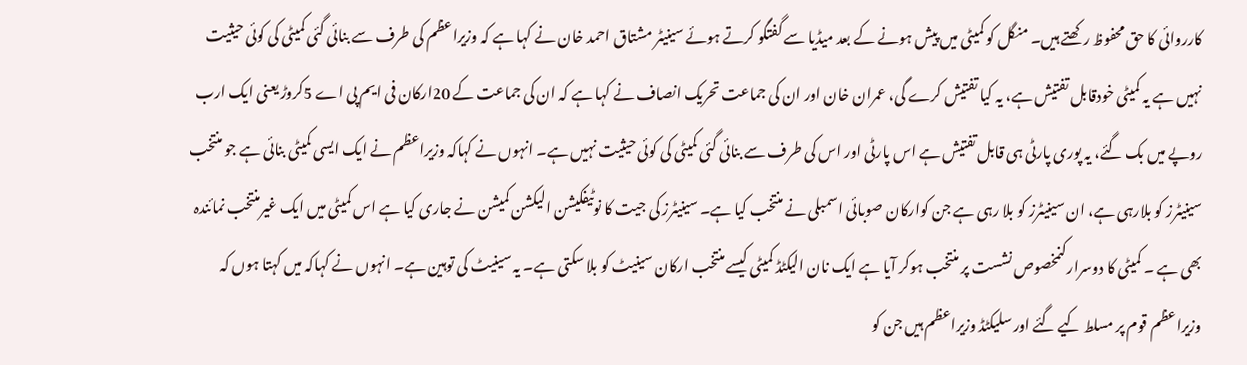کارروائی کا حق محفوظ رکھتے ہیں۔ منگل کو کمیٹی میں پیش ہونے کے بعد میڈیا سے گفتگو کرتے ہوئے سینیٹر مشتاق احمد خان نے کہا ہے کہ وزیراعظم کی طرف سے بنائی گئی کمیٹی کی کوئی حیثیت نہیں ہے یہ کمیٹی خودقابل تفتیش ہے، یہ کیا تفتیش کرے گی، عمران خان اور ان کی جماعت تحریک انصاف نے کہا ہے کہ ان کی جماعت کے 20ارکان فی ایم پی اے 5کروڑ یعنی ایک ارب روپے میں بک گئے، یہ پوری پارٹی ہی قابل تفتیش ہے اس پارٹی اور اس کی طرف سے بنائی گئی کمیٹی کی کوئی حیثیت نہیں ہے۔ انہوں نے کہاکہ وزیراعظم نے ایک ایسی کمیٹی بنائی ہے جو منتخب سینیٹرز کو بلارہی ہے، ان سینیٹرز کو بلا رہی ہے جن کوارکان صوبائی اسمبلی نے منتخب کیا ہے۔ سینیٹرز کی جیت کا نوٹیفکیشن الیکشن کمیشن نے جاری کیا ہے اس کمیٹی میں ایک غیرمنتخب نمائندہ بھی ہے ۔ کمیٹی کا دوسرارکنمخصوص نشست پر منتخب ہوکر آیا ہے ایک نان الیکٹڈ کمیٹی کیسے منتخب ارکان سینیٹ کو بلا سکتی ہے۔ یہ سینیٹ کی توہین ہے۔ انہوں نے کہاکہ میں کہتا ہوں کہ وزیراعظم قوم پر مسلط کیے گئے اور سلیکٹڈ وزیراعظم ہیں جن کو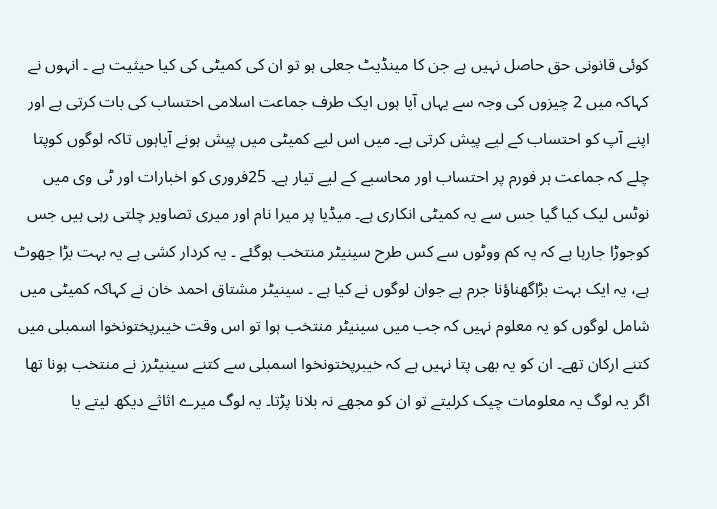کوئی قانونی حق حاصل نہیں ہے جن کا مینڈیٹ جعلی ہو تو ان کی کمیٹی کی کیا حیثیت ہے ۔ انہوں نے کہاکہ میں 2 چیزوں کی وجہ سے یہاں آیا ہوں ایک طرف جماعت اسلامی احتساب کی بات کرتی ہے اور اپنے آپ کو احتساب کے لیے پیش کرتی ہے۔ میں اس لیے کمیٹی میں پیش ہونے آیاہوں تاکہ لوگوں کوپتا چلے کہ جماعت ہر فورم پر احتساب اور محاسبے کے لیے تیار ہے۔ 25فروری کو اخبارات اور ٹی وی میں نوٹس لیک کیا گیا جس سے یہ کمیٹی انکاری ہے۔ میڈیا پر میرا نام اور میری تصاویر چلتی رہی ہیں جس کوجوڑا جارہا ہے کہ یہ کم ووٹوں سے کس طرح سینیٹر منتخب ہوگئے ۔ یہ کردار کشی ہے یہ بہت بڑا جھوٹ ہے، یہ ایک بہت بڑاگھناؤنا جرم ہے جوان لوگوں نے کیا ہے ۔ سینیٹر مشتاق احمد خان نے کہاکہ کمیٹی میں شامل لوگوں کو یہ معلوم نہیں کہ جب میں سینیٹر منتخب ہوا تو اس وقت خیبرپختونخوا اسمبلی میں کتنے ارکان تھے۔ ان کو یہ بھی پتا نہیں ہے کہ خیبرپختونخوا اسمبلی سے کتنے سینیٹرز نے منتخب ہونا تھا اگر یہ لوگ یہ معلومات چیک کرلیتے تو ان کو مجھے نہ بلانا پڑتا۔ یہ لوگ میرے اثاثے دیکھ لیتے یا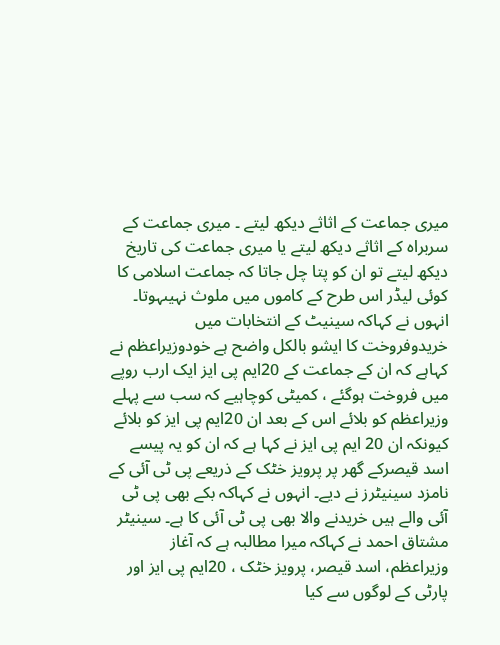میری جماعت کے اثاثے دیکھ لیتے ۔ میری جماعت کے سربراہ کے اثاثے دیکھ لیتے یا میری جماعت کی تاریخ دیکھ لیتے تو ان کو پتا چل جاتا کہ جماعت اسلامی کا کوئی لیڈر اس طرح کے کاموں میں ملوث نہیںہوتا۔ انہوں نے کہاکہ سینیٹ کے انتخابات میں خریدوفروخت کا ایشو بالکل واضح ہے خودوزیراعظم نے کہاہے کہ ان کے جماعت کے 20ایم پی ایز ایک ارب روپے میں فروخت ہوگئے ، کمیٹی کوچاہیے کہ سب سے پہلے وزیراعظم کو بلائے اس کے بعد ان 20ایم پی ایز کو بلائے کیونکہ ان 20 ایم پی ایز نے کہا ہے کہ ان کو یہ پیسے اسد قیصرکے گھر پر پرویز خٹک کے ذریعے پی ٹی آئی کے نامزد سینیٹرز نے دیے۔ انہوں نے کہاکہ بکے بھی پی ٹی آئی والے ہیں خریدنے والا بھی پی ٹی آئی کا ہے۔ سینیٹر مشتاق احمد نے کہاکہ میرا مطالبہ ہے کہ آغاز وزیراعظم، اسد قیصر، پرویز خٹک ، 20ایم پی ایز اور پارٹی کے لوگوں سے کیا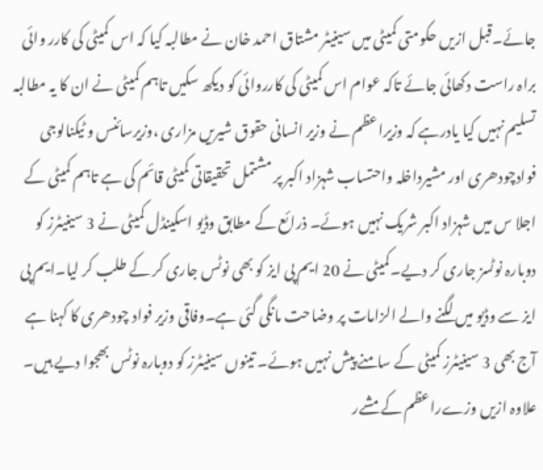جائے۔قبل ازیں حکومتی کمیٹی میں سینیٹر مشتاق احمد خان نے مطالبہ کیا کہ اس کمیٹی کی کارر وائی براہ راست دکھائی جائے تاکہ عوام اس کمیٹی کی کارروائی کو دیکھ سکیں تاہم کمیٹی نے ان کا یہ مطالبہ تسلیم نہیں کیا یادرہے کہ وزیراعظم نے وزیر انسانی حقوق شیریں مزاری ،وزیرسائنس و ٹیکنالوجی فوادچودھری اور مشیرداخلہ واحتساب شہزاد اکبر پر مشتمل تحقیقاتی کمیٹی قائم کی ہے تاہم کمیٹی کے اجلا س میں شہزاد اکبر شریک نہیں ہوئے۔ ذرائع کے مطابق وڈیو اسکینڈل کمیٹی نے 3 سینیٹرز کو دوبارہ نوٹسز جاری کر دیے۔کمیٹی نے 20 ایم پی ایز کو بھی نوٹس جاری کر کے طلب کر لیا۔ایم پی ایز سے وڈیو میں لگنے والے الزامات پر وضاحت مانگی گئی ہے۔وفاقی وزیر فواد چودھری کا کہنا ہے آج بھی 3 سینیٹرز کمیٹی کے سامنے پیش نہیں ہوئے۔ تینوں سینیٹرز کو دوبارہ نوٹس بھجوا دیے ہیں۔ علاوہ ازیں وزےراعظم کے مشےر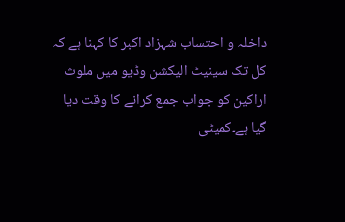داخلہ و احتساب شہزاد اکبر کا کہنا ہے کہ کل تک سینیٹ الیکشن وڈیو میں ملوث اراکین کو جواب جمع کرانے کا وقت دیا گیا ہے۔کمیٹی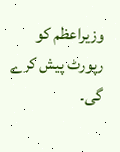وزیراعظم کو رپورٹ پیش کرے گی۔